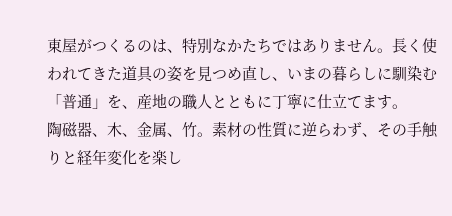東屋がつくるのは、特別なかたちではありません。長く使われてきた道具の姿を見つめ直し、いまの暮らしに馴染む「普通」を、産地の職人とともに丁寧に仕立てます。
陶磁器、木、金属、竹。素材の性質に逆らわず、その手触りと経年変化を楽し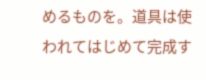めるものを。道具は使われてはじめて完成す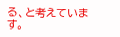る、と考えています。